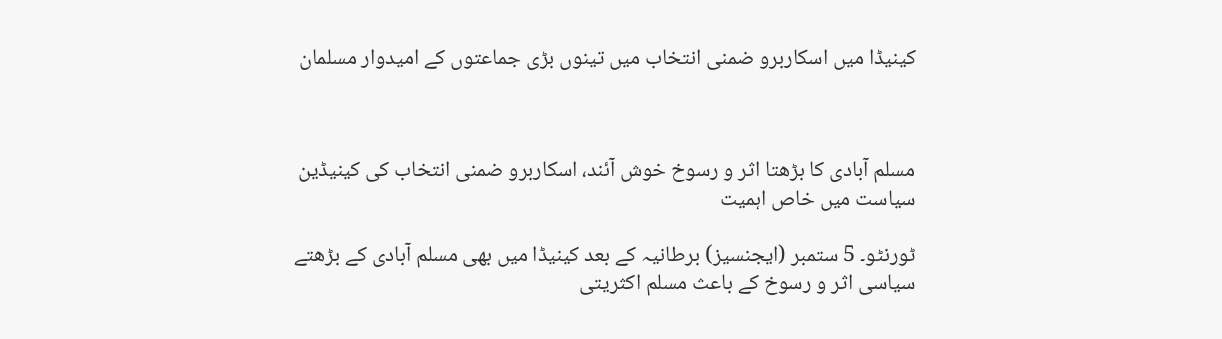کینیڈا میں اسکاربرو ضمنی انتخاب میں تینوں بڑی جماعتوں کے امیدوار مسلمان



مسلم آبادی کا بڑھتا اثر و رسوخ خوش آئند، اسکاربرو ضمنی انتخاب کی کینیڈین سیاست میں خاص اہمیت

ٹورنٹو۔ 5 ستمبر (ایجنسیز) برطانیہ کے بعد کینیڈا میں بھی مسلم آبادی کے بڑھتے سیاسی اثر و رسوخ کے باعث مسلم اکثریتی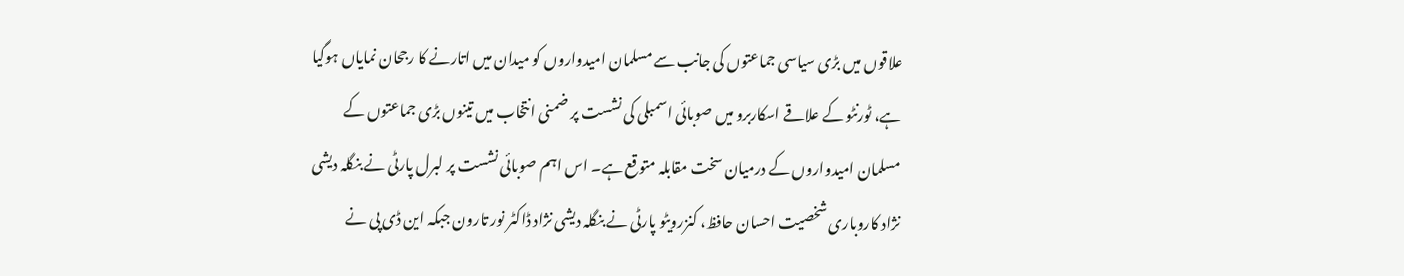علاقوں میں بڑی سیاسی جماعتوں کی جانب سے مسلمان امیدواروں کو میدان میں اتارنے کا رجحان نمایاں ہوگیا ہے، ٹورنٹو کے علاقے اسکاربرو میں صوبائی اسمبلی کی نشست پر ضمنی انتخاب میں تینوں بڑی جماعتوں کے مسلمان امیدواروں کے درمیان سخت مقابلہ متوقع ہے۔ اس اہم صوبائی نشست پر لبرل پارٹی نے بنگلہ دیشی نژاد کاروباری شخصیت احسان حافظ، کنزرویٹو پارٹی نے بنگلہ دیشی نژاد ڈاکٹر نور تارون جبکہ این ڈی پی نے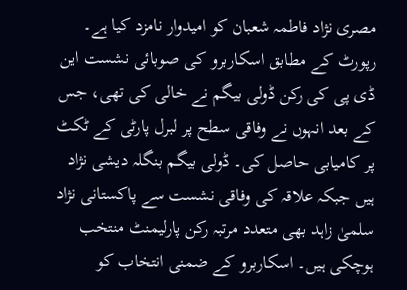مصری نژاد فاطمہ شعبان کو امیدوار نامزد کیا ہے۔ رپورٹ کے مطابق اسکاربرو کی صوبائی نشست این ڈی پی کی رکن ڈولی بیگم نے خالی کی تھی، جس کے بعد انہوں نے وفاقی سطح پر لبرل پارٹی کے ٹکٹ پر کامیابی حاصل کی۔ ڈولی بیگم بنگلہ دیشی نژاد ہیں جبکہ علاقہ کی وفاقی نشست سے پاکستانی نژاد سلمیٰ زاہد بھی متعدد مرتبہ رکن پارلیمنٹ منتخب ہوچکی ہیں۔ اسکاربرو کے ضمنی انتخاب کو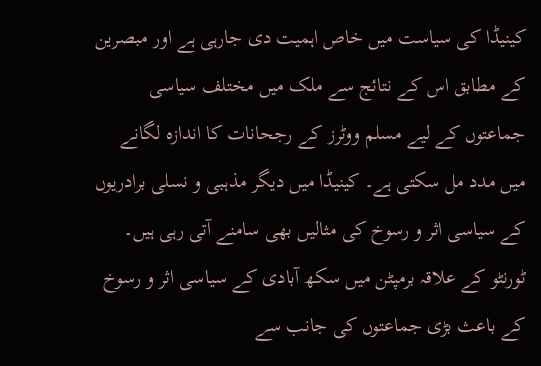کینیڈا کی سیاست میں خاص اہمیت دی جارہی ہے اور مبصرین کے مطابق اس کے نتائج سے ملک میں مختلف سیاسی جماعتوں کے لیے مسلم ووٹرز کے رجحانات کا اندازہ لگانے میں مدد مل سکتی ہے۔ کینیڈا میں دیگر مذہبی و نسلی برادریوں کے سیاسی اثر و رسوخ کی مثالیں بھی سامنے آتی رہی ہیں۔ ٹورنٹو کے علاقہ برمپٹن میں سکھ آبادی کے سیاسی اثر و رسوخ کے باعث بڑی جماعتوں کی جانب سے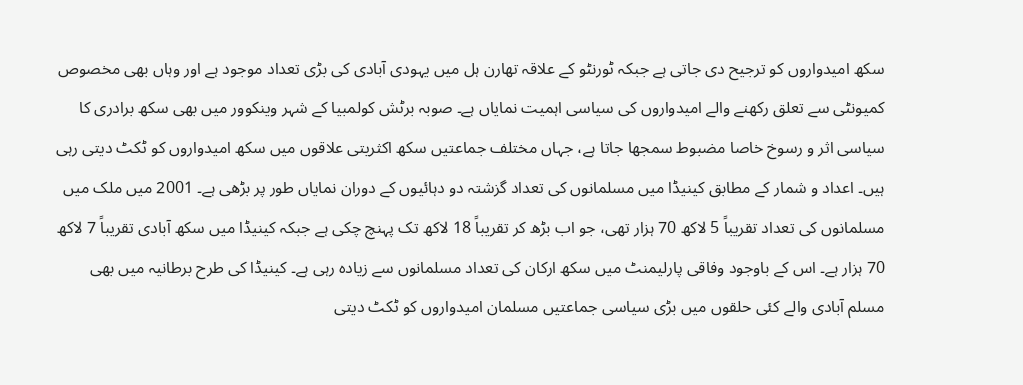سکھ امیدواروں کو ترجیح دی جاتی ہے جبکہ ٹورنٹو کے علاقہ تھارن ہل میں یہودی آبادی کی بڑی تعداد موجود ہے اور وہاں بھی مخصوص کمیونٹی سے تعلق رکھنے والے امیدواروں کی سیاسی اہمیت نمایاں ہے۔ صوبہ برٹش کولمبیا کے شہر وینکوور میں بھی سکھ برادری کا سیاسی اثر و رسوخ خاصا مضبوط سمجھا جاتا ہے، جہاں مختلف جماعتیں سکھ اکثریتی علاقوں میں سکھ امیدواروں کو ٹکٹ دیتی رہی ہیں۔ اعداد و شمار کے مطابق کینیڈا میں مسلمانوں کی تعداد گزشتہ دو دہائیوں کے دوران نمایاں طور پر بڑھی ہے۔ 2001 میں ملک میں مسلمانوں کی تعداد تقریباً 5 لاکھ 70 ہزار تھی، جو اب بڑھ کر تقریباً 18 لاکھ تک پہنچ چکی ہے جبکہ کینیڈا میں سکھ آبادی تقریباً 7 لاکھ 70 ہزار ہے۔ اس کے باوجود وفاقی پارلیمنٹ میں سکھ ارکان کی تعداد مسلمانوں سے زیادہ رہی ہے۔ کینیڈا کی طرح برطانیہ میں بھی مسلم آبادی والے کئی حلقوں میں بڑی سیاسی جماعتیں مسلمان امیدواروں کو ٹکٹ دیتی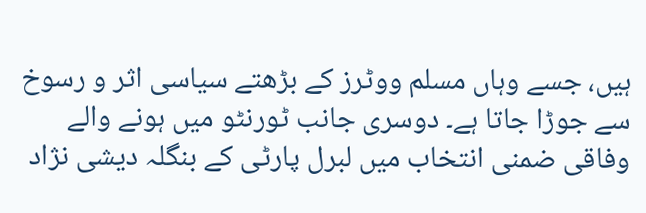ہیں، جسے وہاں مسلم ووٹرز کے بڑھتے سیاسی اثر و رسوخ سے جوڑا جاتا ہے۔ دوسری جانب ٹورنٹو میں ہونے والے وفاقی ضمنی انتخاب میں لبرل پارٹی کے بنگلہ دیشی نژاد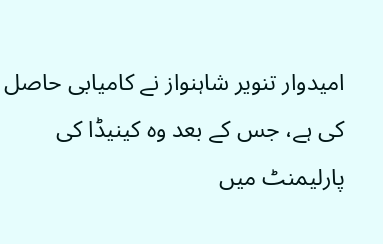امیدوار تنویر شاہنواز نے کامیابی حاصل کی ہے، جس کے بعد وہ کینیڈا کی پارلیمنٹ میں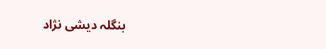بنگلہ دیشی نژاد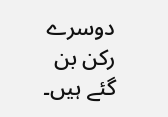دوسرے رکن بن گئے ہیں۔